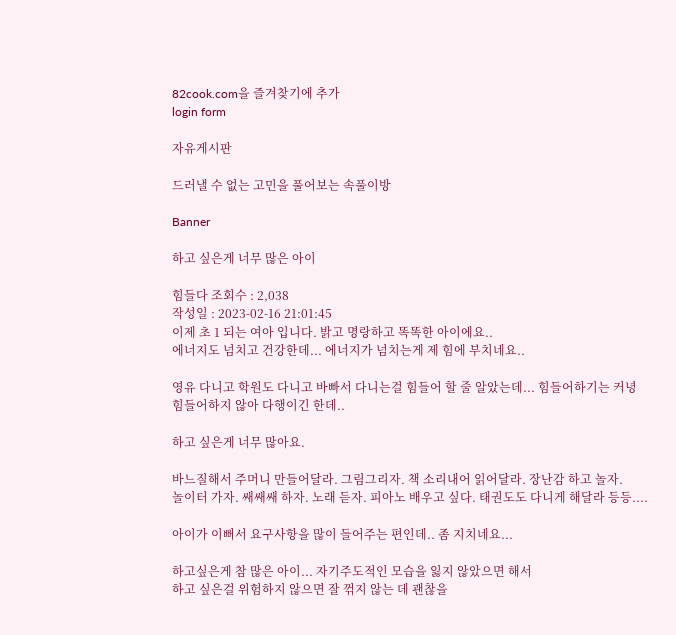82cook.com을 즐겨찾기에 추가
login form

자유게시판

드러낼 수 없는 고민을 풀어보는 속풀이방

Banner

하고 싶은게 너무 많은 아이

힘들다 조회수 : 2,038
작성일 : 2023-02-16 21:01:45
이제 초 1 되는 여아 입니다. 밝고 명랑하고 똑똑한 아이에요..
에너지도 넘치고 건강한데... 에너지가 넘치는게 제 힘에 부치네요..

영유 다니고 학원도 다니고 바빠서 다니는걸 힘들어 할 줄 알았는데... 힘들어하기는 커녕
힘들어하지 않아 다행이긴 한데..

하고 싶은게 너무 많아요.

바느질해서 주머니 만들어달라. 그림그리자. 책 소리내어 읽어달라. 장난감 하고 놀자.
놀이터 가자. 쌔쌔쌔 하자. 노래 듣자. 피아노 배우고 싶다. 태권도도 다니게 해달라 등등....

아이가 이뻐서 요구사항을 많이 들어주는 편인데.. 좀 지치네요...

하고싶은게 참 많은 아이... 자기주도적인 모습을 잃지 않았으면 해서
하고 싶은걸 위험하지 않으면 잘 꺾지 않는 데 괜찮을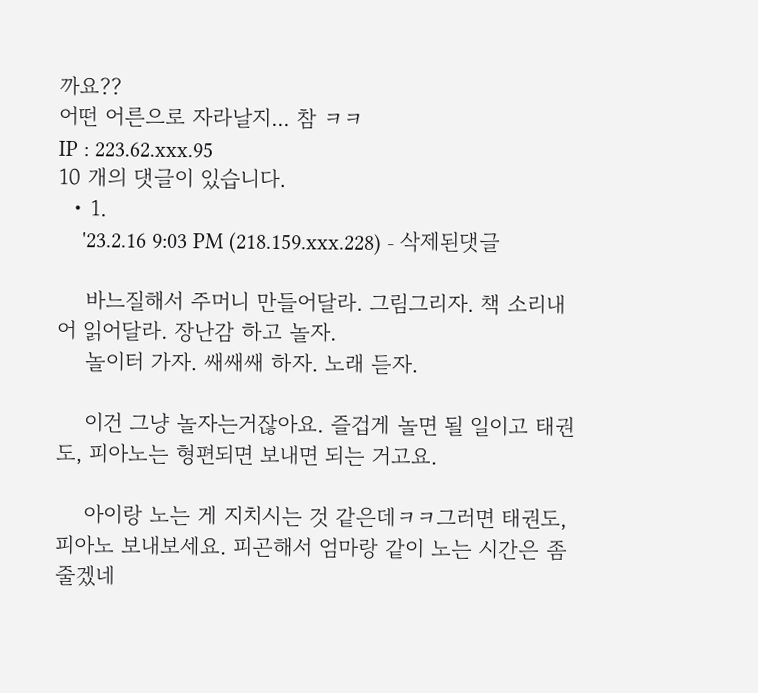까요??
어떤 어른으로 자라날지... 참 ㅋㅋ
IP : 223.62.xxx.95
10 개의 댓글이 있습니다.
  • 1.
    '23.2.16 9:03 PM (218.159.xxx.228) - 삭제된댓글

    바느질해서 주머니 만들어달라. 그림그리자. 책 소리내어 읽어달라. 장난감 하고 놀자.
    놀이터 가자. 쌔쌔쌔 하자. 노래 듣자.

    이건 그냥 놀자는거잖아요. 즐겁게 놀면 될 일이고 태권도, 피아노는 형편되면 보내면 되는 거고요.

    아이랑 노는 게 지치시는 것 같은데ㅋㅋ그러면 태권도,피아노 보내보세요. 피곤해서 엄마랑 같이 노는 시간은 좀 줄겠네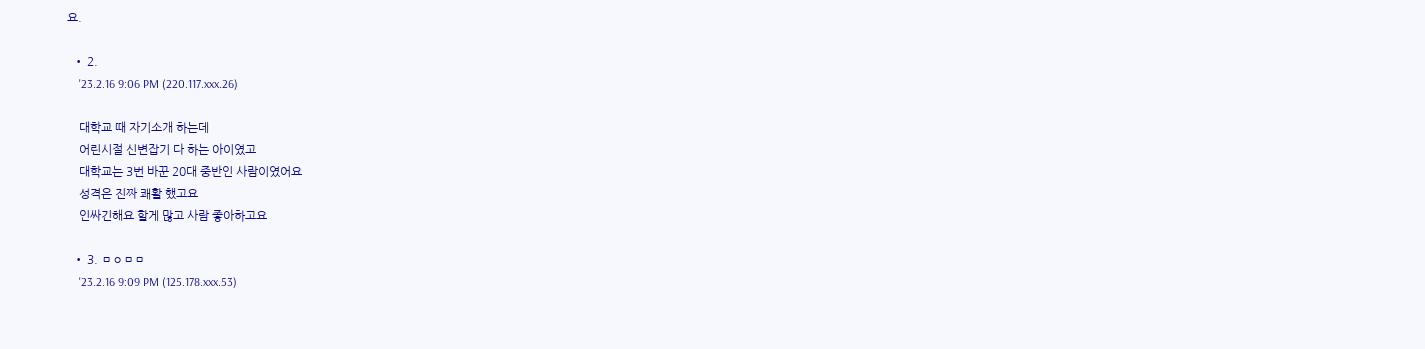요.

  • 2.
    '23.2.16 9:06 PM (220.117.xxx.26)

    대학교 때 자기소개 하는데
    어린시절 신변잡기 다 하는 아이였고
    대학교는 3번 바꾼 20대 중반인 사람이였어요
    성격은 진짜 쾌활 했고요
    인싸긴해요 할게 많고 사람 좋아하고요

  • 3. ㅁㅇㅁㅁ
    '23.2.16 9:09 PM (125.178.xxx.53)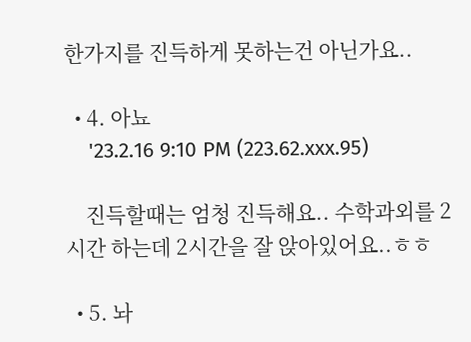한가지를 진득하게 못하는건 아닌가요..

  • 4. 아뇨
    '23.2.16 9:10 PM (223.62.xxx.95)

    진득할때는 엄청 진득해요.. 수학과외를 2시간 하는데 2시간을 잘 앉아있어요..ㅎㅎ

  • 5. 놔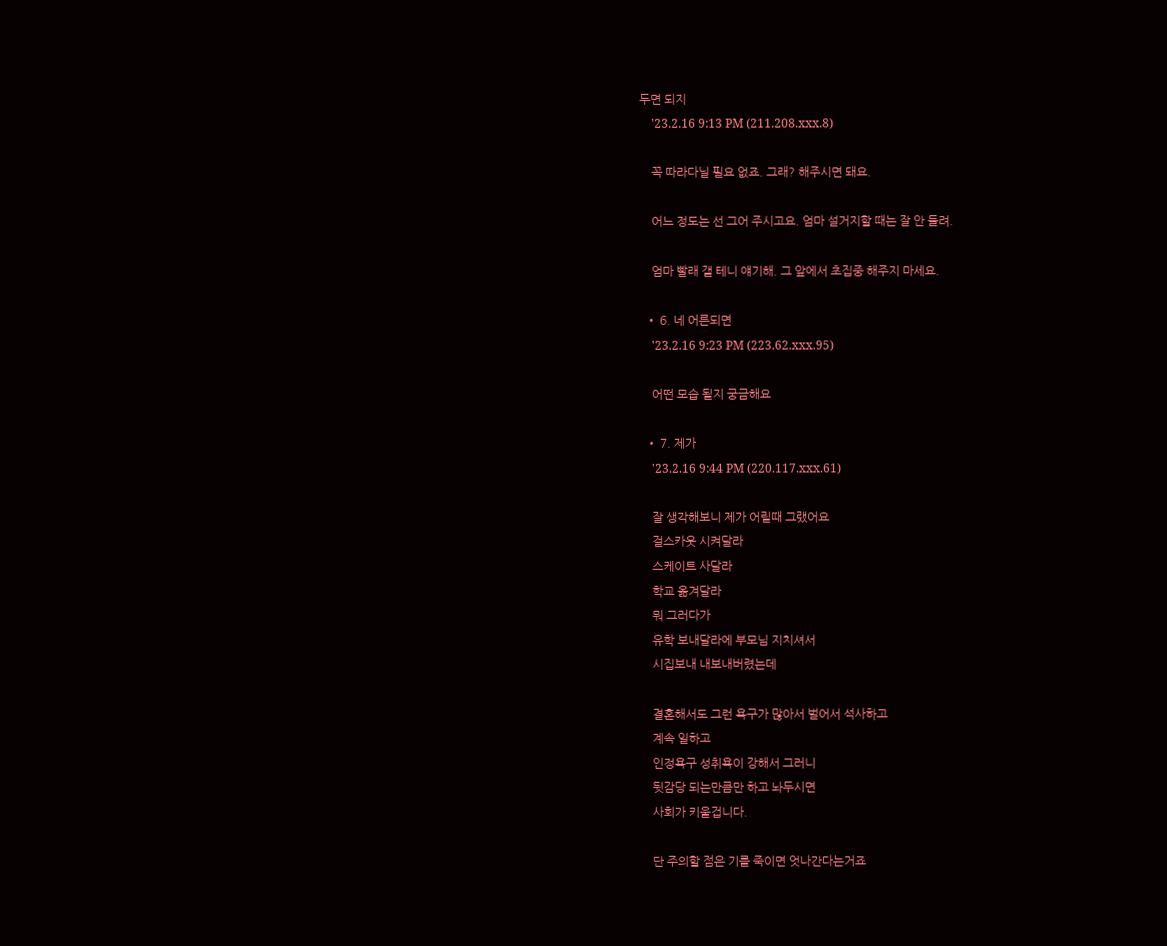두면 되지
    '23.2.16 9:13 PM (211.208.xxx.8)

    꼭 따라다닐 필요 없죠. 그래? 해주시면 돼요.

    어느 정도는 선 그어 주시고요. 엄마 설거지할 때는 잘 안 들려.

    엄마 빨래 갤 테니 얘기해. 그 앞에서 초집중 해주지 마세요.

  • 6. 네 어른되면
    '23.2.16 9:23 PM (223.62.xxx.95)

    어떤 모습 될지 궁금해요

  • 7. 제가
    '23.2.16 9:44 PM (220.117.xxx.61)

    잘 생각해보니 제가 어릴때 그랬어요
    걸스카웃 시켜달라
    스케이트 사달라
    학교 옮겨달라
    뭐 그러다가
    유학 보내달라에 부모님 지치셔서
    시집보내 내보내버렸는데

    결혼해서도 그런 욕구가 많아서 벌어서 석사하고
    계속 일하고
    인정욕구 성취욕이 강해서 그러니
    뒷감당 되는만큼만 하고 놔두시면
    사회가 키울겁니다.

    단 주의할 점은 기를 죽이면 엇나간다는거죠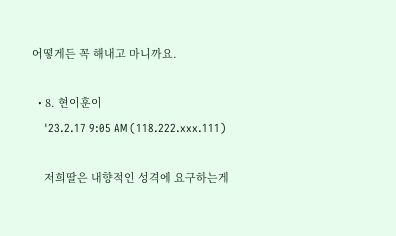어떻게든 꼭 해내고 마니까요.

  • 8. 현이훈이
    '23.2.17 9:05 AM (118.222.xxx.111)

    저희딸은 내향적인 성격에 요구하는게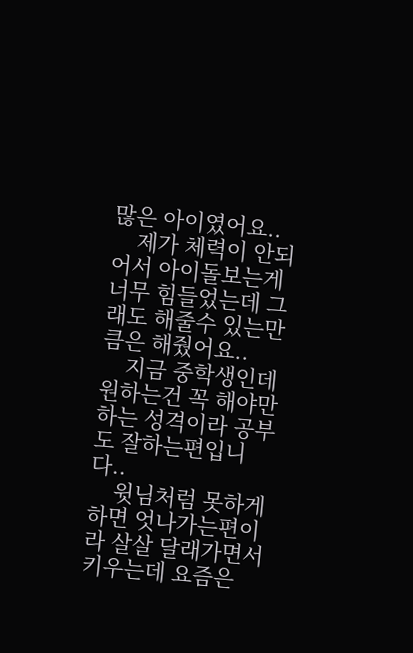많은 아이였어요..
    제가 체력이 안되어서 아이돌보는게 너무 힘들었는데 그래도 해줄수 있는만큼은 해줬어요..
    지금 중학생인데 원하는건 꼭 해야만하는 성격이라 공부도 잘하는편입니다..
    윗님처럼 못하게하면 엇나가는편이라 살살 달래가면서 키우는데 요즘은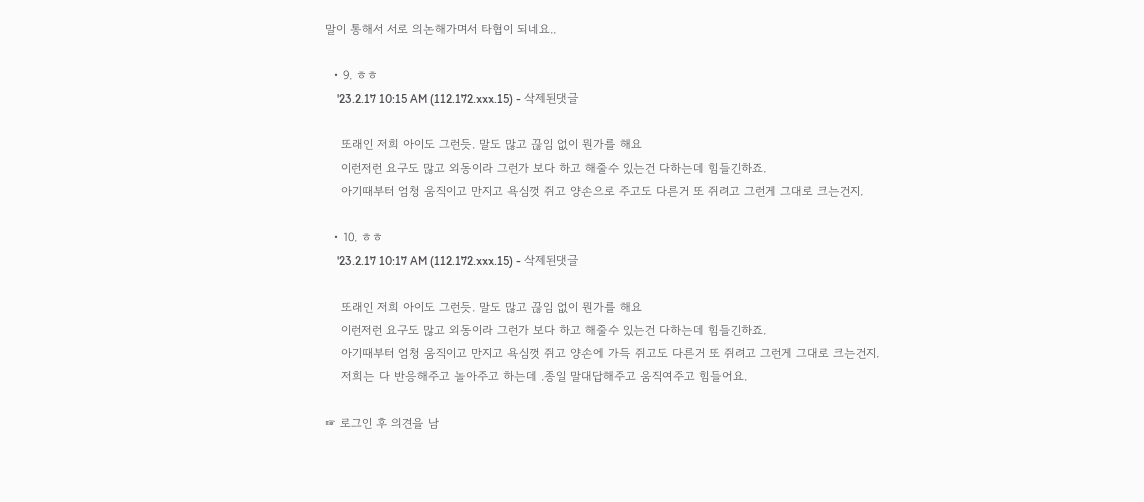말이 통해서 서로 의논해가며서 타협이 되네요..

  • 9. ㅎㅎ
    '23.2.17 10:15 AM (112.172.xxx.15) - 삭제된댓글

    또래인 저희 아이도 그런듯. 말도 많고 끊임 없이 뭔가를 해요
    이런저런 요구도 많고 외동이라 그런가 보다 하고 해줄수 있는건 다하는데 힘들긴하죠.
    아기때부터 엄청 움직이고 만지고 욕심껏 쥐고 양손으로 주고도 다른거 또 쥐려고 그런게 그대로 크는건지.

  • 10. ㅎㅎ
    '23.2.17 10:17 AM (112.172.xxx.15) - 삭제된댓글

    또래인 저희 아이도 그런듯. 말도 많고 끊임 없이 뭔가를 해요
    이런저런 요구도 많고 외동이라 그런가 보다 하고 해줄수 있는건 다하는데 힘들긴하죠.
    아기때부터 엄청 움직이고 만지고 욕심껏 쥐고 양손에 가득 쥐고도 다른거 또 쥐려고 그런게 그대로 크는건지.
    저희는 다 반응해주고 놀아주고 하는데 .종일 말대답해주고 움직여주고 힘들어요.

☞ 로그인 후 의견을 남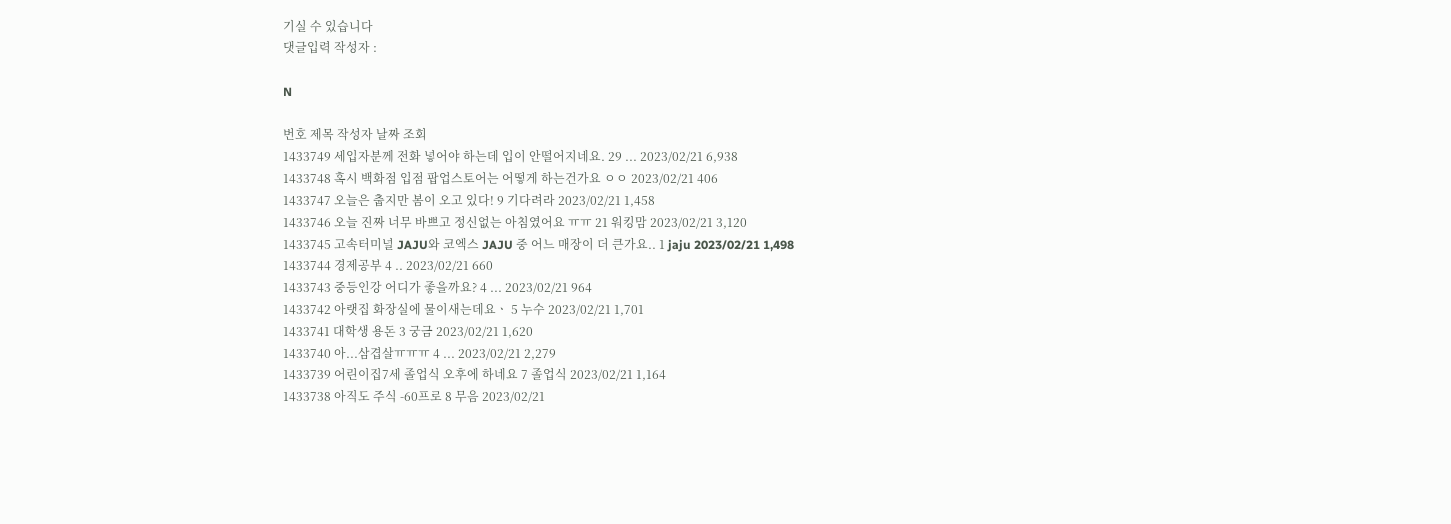기실 수 있습니다
댓글입력 작성자 :

N

번호 제목 작성자 날짜 조회
1433749 세입자분께 전화 넣어야 하는데 입이 안떨어지네요. 29 ... 2023/02/21 6,938
1433748 혹시 백화점 입점 팝업스토어는 어떻게 하는건가요 ㅇㅇ 2023/02/21 406
1433747 오늘은 춥지만 봄이 오고 있다! 9 기다려라 2023/02/21 1,458
1433746 오늘 진짜 너무 바쁘고 정신없는 아침였어요 ㅠㅠ 21 워킹맘 2023/02/21 3,120
1433745 고속터미널 JAJU와 코엑스 JAJU 중 어느 매장이 더 큰가요.. 1 jaju 2023/02/21 1,498
1433744 경제공부 4 .. 2023/02/21 660
1433743 중등인강 어디가 좋을까요? 4 ... 2023/02/21 964
1433742 아랫집 화장실에 물이새는데요ㆍ 5 누수 2023/02/21 1,701
1433741 대학생 용돈 3 궁금 2023/02/21 1,620
1433740 아...삼겹살ㅠㅠㅠ 4 ... 2023/02/21 2,279
1433739 어린이집7세 졸업식 오후에 하네요 7 졸업식 2023/02/21 1,164
1433738 아직도 주식 -60프로 8 무음 2023/02/21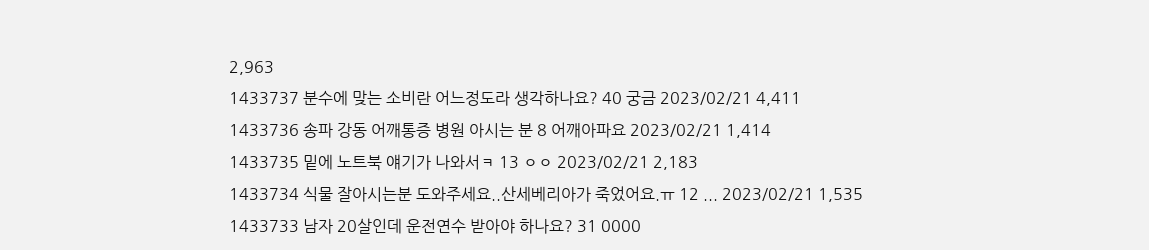2,963
1433737 분수에 맞는 소비란 어느정도라 생각하나요? 40 궁금 2023/02/21 4,411
1433736 송파 강동 어깨통증 병원 아시는 분 8 어깨아파요 2023/02/21 1,414
1433735 밑에 노트북 얘기가 나와서ㅋ 13 ㅇㅇ 2023/02/21 2,183
1433734 식물 잘아시는분 도와주세요..산세베리아가 죽었어요.ㅠ 12 ... 2023/02/21 1,535
1433733 남자 20살인데 운전연수 받아야 하나요? 31 0000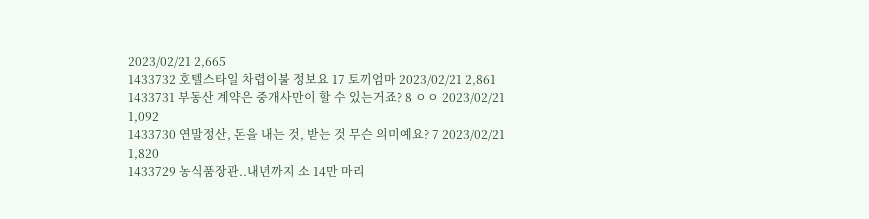2023/02/21 2,665
1433732 호텔스타일 차렵이불 정보요 17 토끼엄마 2023/02/21 2,861
1433731 부동산 계약은 중개사만이 할 수 있는거죠? 8 ㅇㅇ 2023/02/21 1,092
1433730 연말정산, 돈을 내는 것, 받는 것 무슨 의미예요? 7 2023/02/21 1,820
1433729 농식품장관..내년까지 소 14만 마리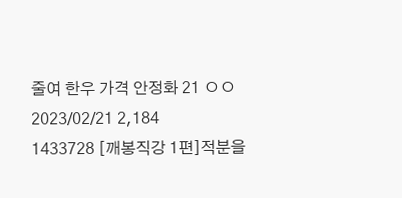줄여 한우 가격 안정화 21 ㅇㅇ 2023/02/21 2,184
1433728 [깨봉직강 1편]적분을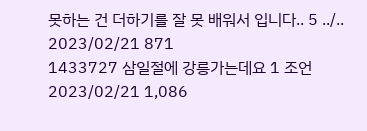못하는 건 더하기를 잘 못 배워서 입니다.. 5 ../.. 2023/02/21 871
1433727 삼일절에 강릉가는데요 1 조언 2023/02/21 1,086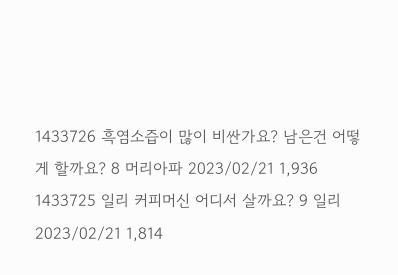1433726 흑염소즙이 많이 비싼가요? 남은건 어떻게 할까요? 8 머리아파 2023/02/21 1,936
1433725 일리 커피머신 어디서 살까요? 9 일리 2023/02/21 1,814